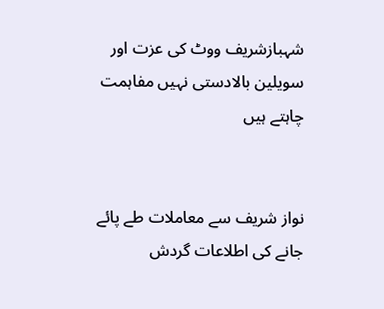شہبازشریف ووٹ کی عزت اور سویلین بالادستی نہیں مفاہمت چاہتے ہیں


نواز شریف سے معاملات طے پائے جانے کی اطلاعات گردش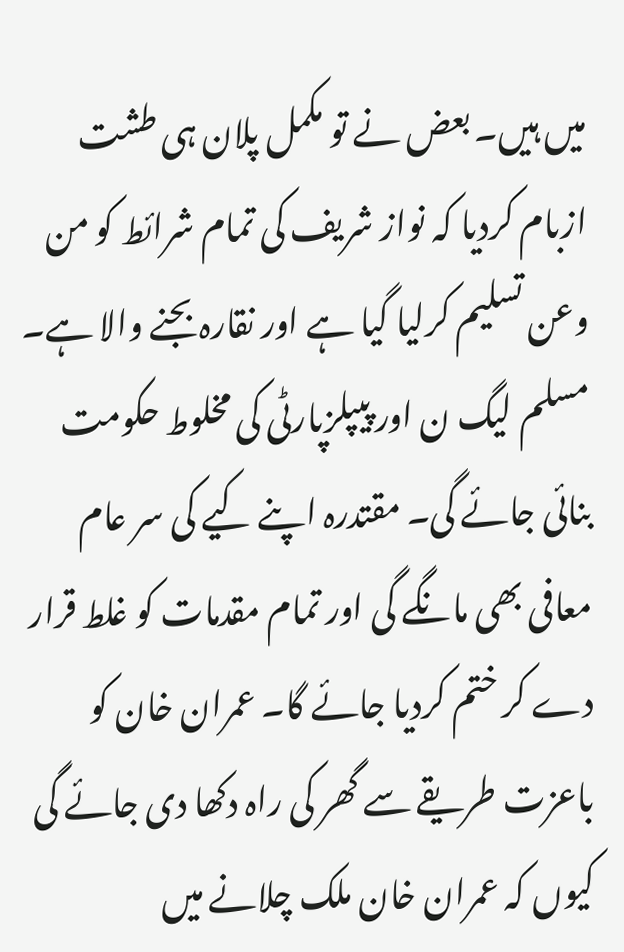میں ہیں۔ بعض نے تو مکمل پلان ہی طشت ازبام کردیا کہ نواز شریف کی تمام شرائط کو من وعن تسلیم کرلیا گیا ہے اور نقارہ بجنے والا ہے۔ مسلم لیگ ن اور پیپلزپارٹی کی مخلوط حکومت بنائی جائے گی۔ مقتدرہ اپنے کیے کی سر عام معافی بھی مانگے گی اور تمام مقدمات کو غلط قرار دے کر ختم کردیا جائے گا۔ عمران خان کو باعزت طریقے سے گھر کی راہ دکھا دی جائے گی کیوں کہ عمران خان ملک چلانے میں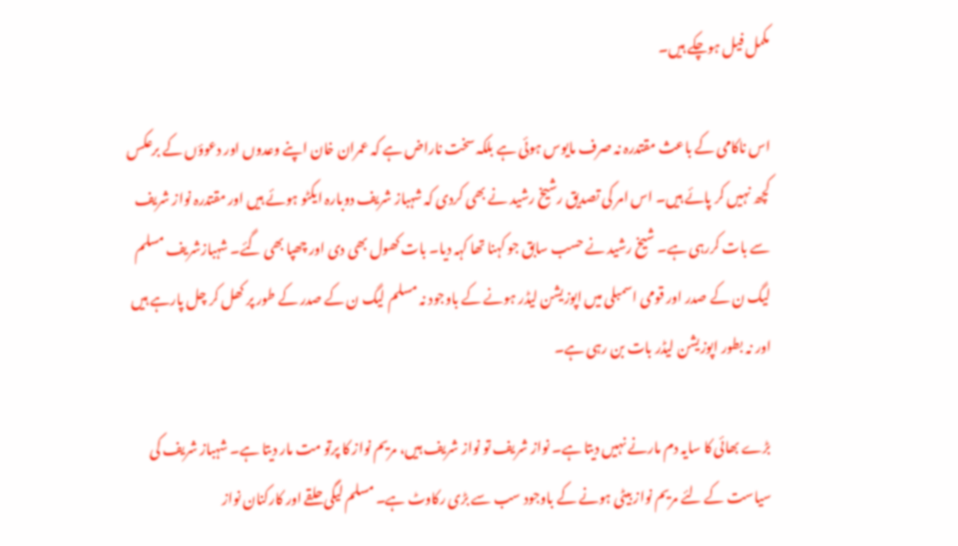مکمل فیل ہوچکے ہیں۔

اس ناکامی کے باعث مقتدرہ نہ صرف مایوس ہوئی ہے بلکہ سخت ناراض ہے کہ عمران خان اپنے وعدوں اور دعوؤں کے برعکس کچھ نہیں کر پائے ہیں۔ اس امر کی تصدیق رشیخ رشید نے بھی کردی کہ شہباز شریف دوبارہ ایکٹو ہوئے ہیں اور مقتدرہ نواز شریف سے بات کررہی ہے۔ شیخ رشید نے حسب سابق جو کہنا تھا کہہ دیا۔ بات کھول بھی دی اور چھپا بھی گئے۔ شہبازشریف مسلم لیگ ن کے صدر اور قومی اسمبلی میں اپوزیشن لیڈر ہونے کے باوجود نہ مسلم لیگ ن کے صدر کے طور پر کھل کر چل پارہے ہیں اور نہ بطور اپوزیشن لیڈر بات بن رہی ہے۔

بڑے بھائی کا سایہ دم مارنے نہیں دیتا ہے۔ نواز شریف تو نواز شریف ہیں، مریم نواز کا پرتو مت مار دیتا ہے۔ شہباز شریف کی سیاست کے لئے مریم نواز بیٹی ہونے کے باوجود سب سے بڑی رکاوٹ ہے۔ مسلم لیگی حلقے اور کارکنان نواز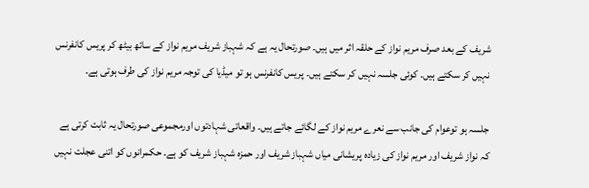شریف کے بعد صرف مریم نواز کے حلقہ اثر میں ہیں۔ صورتحال یہ ہے کہ شہباز شریف مریم نواز کے ساتھ بیٹھ کر پریس کانفرنس نہیں کر سکتے ہیں۔ کوئی جلسہ نہیں کر سکتے ہیں۔ پریس کانفرنس ہو تو میڈیا کی توجہ مریم نواز کی طرف ہوتی ہے۔

جلسہ ہو توعوام کی جانب سے نعرے مریم نواز کے لگائے جاتے ہیں۔ واقعاتی شہادتوں اورمجموعی صورتحال یہ ثابت کرتی ہے کہ نواز شریف اور مریم نواز کی زیادہ پریشانی میاں شہباز شریف اور حمزہ شہباز شریف کو ہے۔ حکمرانوں کو اتنی عجلت نہیں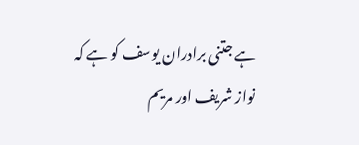ہے جتنی برادران یوسف کو ہے کہ نواز شریف اور مریم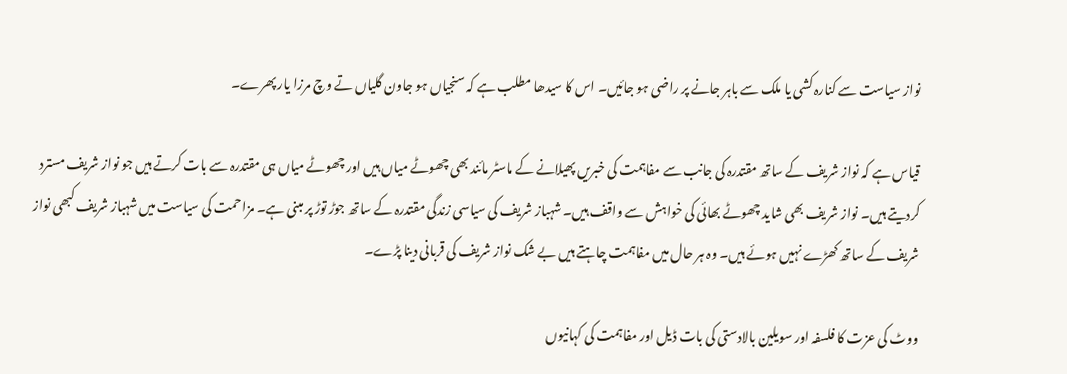نواز سیاست سے کنارہ کشی یا ملک سے باہر جانے پر راضی ہو جائیں۔ اس کا سیدھا مطلب ہے کہ سنجیاں ہو جاون گلیاں تے وچ مرزا یار پھرے۔

قیاس ہے کہ نواز شریف کے ساتھ مقتدرہ کی جانب سے مفاہمت کی خبریں پھیلانے کے ماسٹر مائند بھی چھوٹے میاں ہیں اور چھوٹے میاں ہی مقتدرہ سے بات کرتے ہیں جو نواز شریف مسترد کردیتے ہیں۔ نواز شریف بھی شاید چھوٹے بھائی کی خواہش سے واقف ہیں۔ شہباز شریف کی سیاسی زندگی مقتدرہ کے ساتھ جوڑ توڑ پر مبنی ہے۔ مزاحمت کی سیاست میں شہباز شریف کبھی نواز شریف کے ساتھ کھڑے نہیں ہوئے ہیں۔ وہ ہر حال میں مفاہمت چاہتے ہیں بے شک نواز شریف کی قربانی دینا پڑے۔

ووٹ کی عزت کا فلسفہ اور سویلین بالادستی کی بات ڈیل اور مفاہمت کی کہانیوں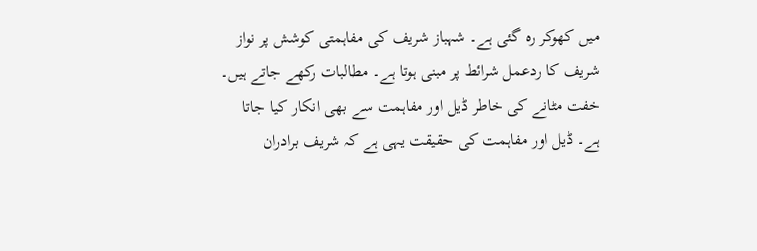میں کھوکر رہ گئی ہے۔ شہباز شریف کی مفاہمتی کوشش پر نواز شریف کا ردعمل شرائط پر مبنی ہوتا ہے۔ مطالبات رکھے جاتے ہیں۔ خفت مٹانے کی خاطر ڈیل اور مفاہمت سے بھی انکار کیا جاتا ہے۔ ڈیل اور مفاہمت کی حقیقت یہی ہے کہ شریف برادران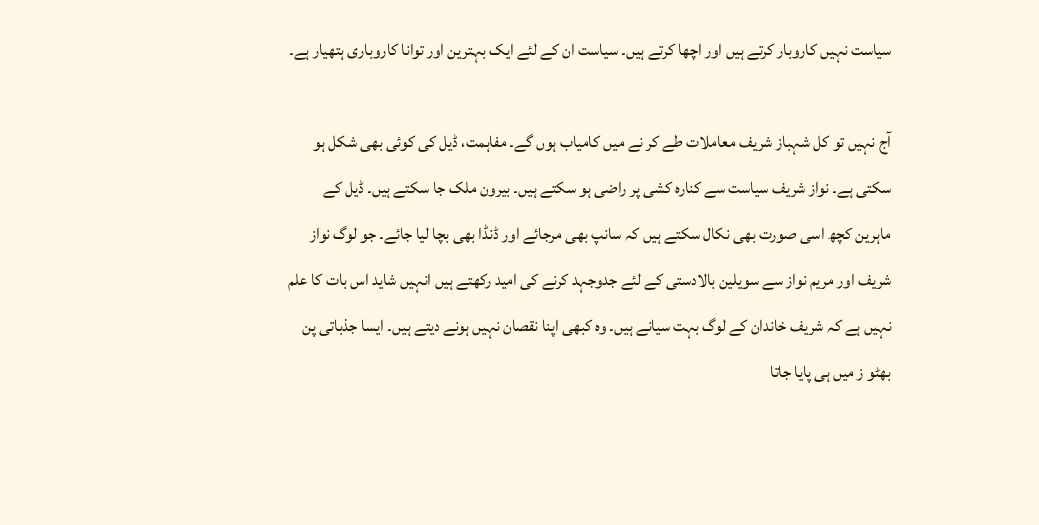سیاست نہیں کاروبار کرتے ہیں اور اچھا کرتے ہیں۔ سیاست ان کے لئے ایک بہترین اور توانا کاروباری ہتھیار ہے۔

آج نہیں تو کل شہباز شریف معاملات طے کر نے میں کامیاب ہوں گے۔ مفاہمت، ڈیل کی کوئی بھی شکل ہو سکتی ہے۔ نواز شریف سیاست سے کنارہ کشی پر راضی ہو سکتے ہیں۔ بیرون ملک جا سکتے ہیں۔ ڈیل کے ماہرین کچھ اسی صورت بھی نکال سکتے ہیں کہ سانپ بھی مرجائے اور ڈنڈا بھی بچا لیا جائے۔ جو لوگ نواز شریف اور مریم نواز سے سویلین بالادستی کے لئے جدوجہد کرنے کی امید رکھتے ہیں انہیں شاید اس بات کا علم نہیں ہے کہ شریف خاندان کے لوگ بہت سیانے ہیں۔ وہ کبھی اپنا نقصان نہیں ہونے دیتے ہیں۔ ایسا جذباتی پن بھٹو ز میں ہی پایا جاتا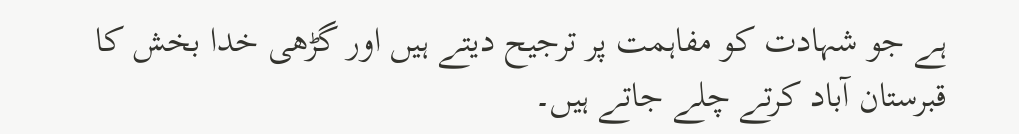ہے جو شہادت کو مفاہمت پر ترجیح دیتے ہیں اور گڑھی خدا بخش کا قبرستان آباد کرتے چلے جاتے ہیں۔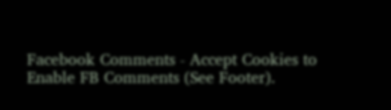Facebook Comments - Accept Cookies to Enable FB Comments (See Footer).